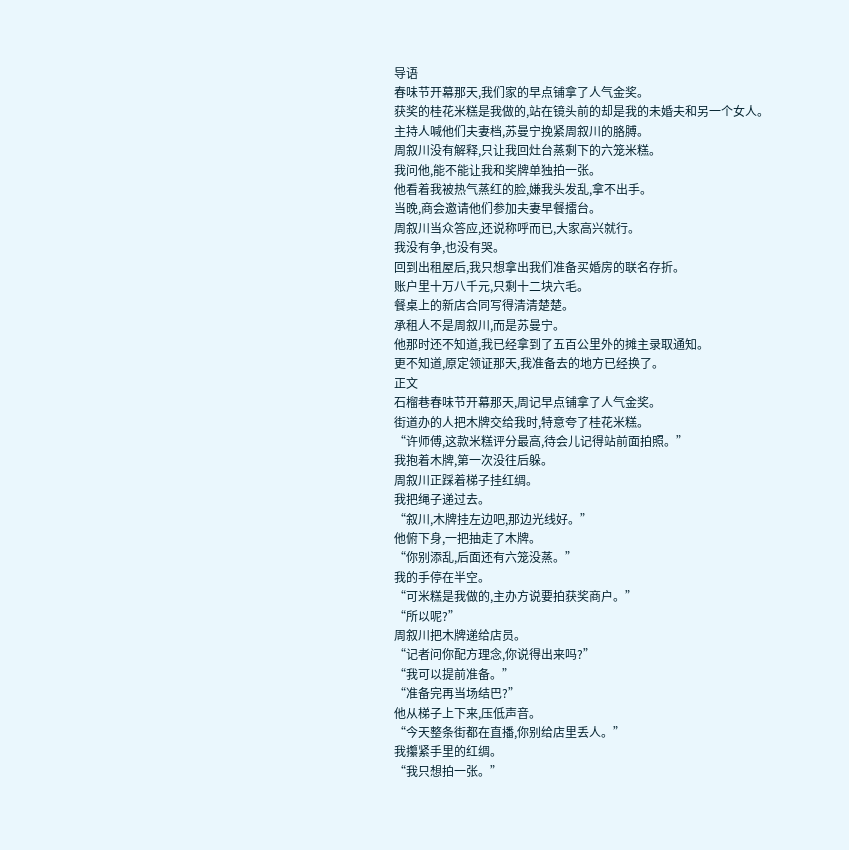导语
春味节开幕那天,我们家的早点铺拿了人气金奖。
获奖的桂花米糕是我做的,站在镜头前的却是我的未婚夫和另一个女人。
主持人喊他们夫妻档,苏曼宁挽紧周叙川的胳膊。
周叙川没有解释,只让我回灶台蒸剩下的六笼米糕。
我问他,能不能让我和奖牌单独拍一张。
他看着我被热气蒸红的脸,嫌我头发乱,拿不出手。
当晚,商会邀请他们参加夫妻早餐擂台。
周叙川当众答应,还说称呼而已,大家高兴就行。
我没有争,也没有哭。
回到出租屋后,我只想拿出我们准备买婚房的联名存折。
账户里十万八千元,只剩十二块六毛。
餐桌上的新店合同写得清清楚楚。
承租人不是周叙川,而是苏曼宁。
他那时还不知道,我已经拿到了五百公里外的摊主录取通知。
更不知道,原定领证那天,我准备去的地方已经换了。
正文
石榴巷春味节开幕那天,周记早点铺拿了人气金奖。
街道办的人把木牌交给我时,特意夸了桂花米糕。
“许师傅,这款米糕评分最高,待会儿记得站前面拍照。”
我抱着木牌,第一次没往后躲。
周叙川正踩着梯子挂红绸。
我把绳子递过去。
“叙川,木牌挂左边吧,那边光线好。”
他俯下身,一把抽走了木牌。
“你别添乱,后面还有六笼没蒸。”
我的手停在半空。
“可米糕是我做的,主办方说要拍获奖商户。”
“所以呢?”
周叙川把木牌递给店员。
“记者问你配方理念,你说得出来吗?”
“我可以提前准备。”
“准备完再当场结巴?”
他从梯子上下来,压低声音。
“今天整条街都在直播,你别给店里丢人。”
我攥紧手里的红绸。
“我只想拍一张。”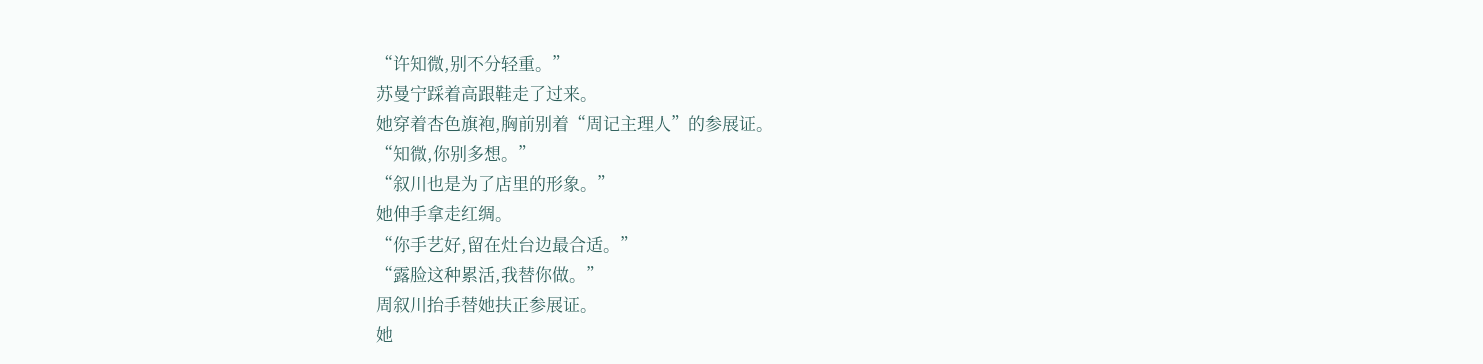“许知微,别不分轻重。”
苏曼宁踩着高跟鞋走了过来。
她穿着杏色旗袍,胸前别着“周记主理人”的参展证。
“知微,你别多想。”
“叙川也是为了店里的形象。”
她伸手拿走红绸。
“你手艺好,留在灶台边最合适。”
“露脸这种累活,我替你做。”
周叙川抬手替她扶正参展证。
她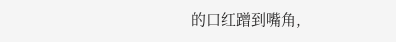的口红蹭到嘴角,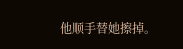他顺手替她擦掉。